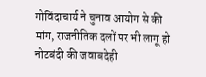गोविंदाचार्य ने चुनाव आयोग से की मांग, राजनीतिक दलों पर भी लागू हो नोटबंदी की जवाबदेही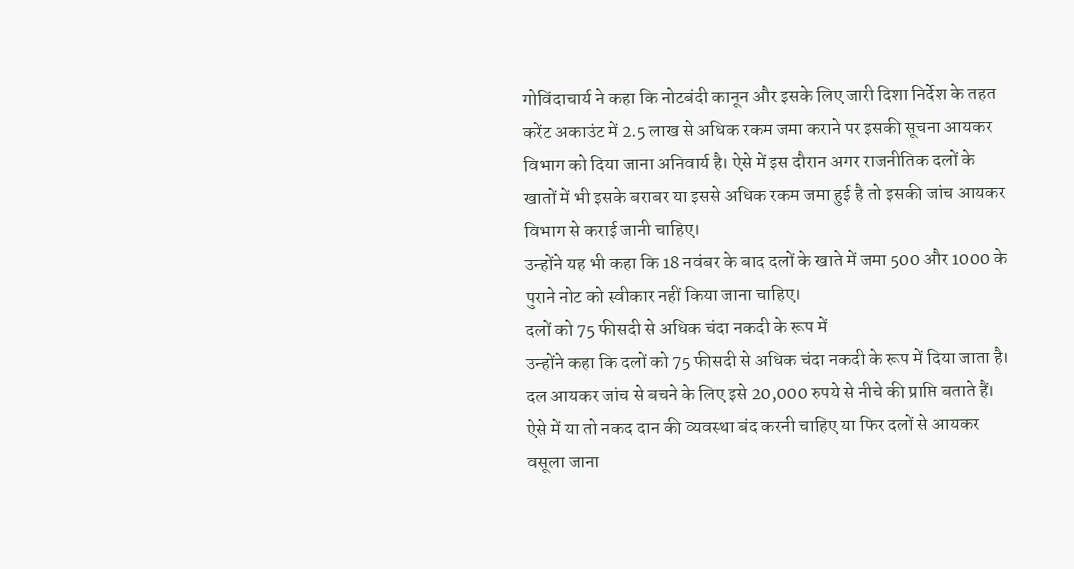गोविंदाचार्य ने कहा कि नोटबंदी कानून और इसके लिए जारी दिशा निर्देश के तहत करेंट अकाउंट में 2.5 लाख से अधिक रकम जमा कराने पर इसकी सूचना आयकर विभाग को दिया जाना अनिवार्य है। ऐसे में इस दौरान अगर राजनीतिक दलों के खातों में भी इसके बराबर या इससे अधिक रकम जमा हुई है तो इसकी जांच आयकर विभाग से कराई जानी चाहिए।
उन्होंने यह भी कहा कि 18 नवंबर के बाद दलों के खाते में जमा 500 और 1000 के पुराने नोट को स्वीकार नहीं किया जाना चाहिए।
दलों को 75 फीसदी से अधिक चंदा नकदी के रूप में
उन्होंने कहा कि दलों को 75 फीसदी से अधिक चंदा नकदी के रूप में दिया जाता है। दल आयकर जांच से बचने के लिए इसे 20,000 रुपये से नीचे की प्राप्ति बताते हैं। ऐसे में या तो नकद दान की व्यवस्था बंद करनी चाहिए या फिर दलों से आयकर वसूला जाना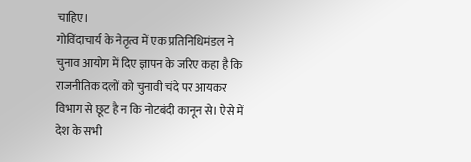चाहिए।
गोविंदाचार्य के नेतृत्व में एक प्रतिनिधिमंडल ने चुनाव आयोग में दिए ज्ञापन के जरिए कहा है कि राजनीतिक दलों को चुनावी चंदे पर आयकर विभाग से छूट है न कि नोटबंदी कानून से। ऐसे में देश के सभी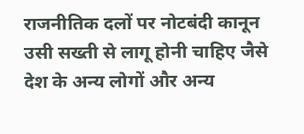राजनीतिक दलों पर नोटबंदी कानून उसी सख्ती से लागू होनी चाहिए जैसे देश के अन्य लोगों और अन्य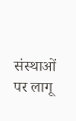संस्थाओं पर लागू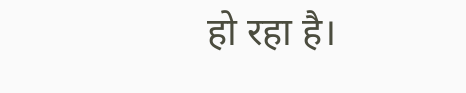हो रहा है।